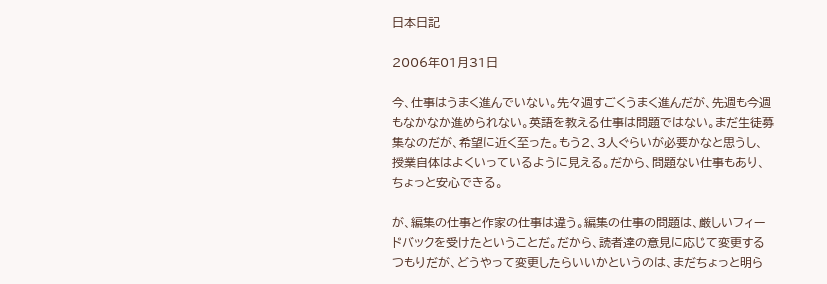日本日記

2006年01月31日

今、仕事はうまく進んでいない。先々週すごくうまく進んだが、先週も今週もなかなか進められない。英語を教える仕事は問題ではない。まだ生徒募集なのだが、希望に近く至った。もう2、3人ぐらいが必要かなと思うし、授業自体はよくいっているように見える。だから、問題ない仕事もあり、ちょっと安心できる。

が、編集の仕事と作家の仕事は違う。編集の仕事の問題は、厳しいフィードバックを受けたということだ。だから、読者達の意見に応じて変更するつもりだが、どうやって変更したらいいかというのは、まだちょっと明ら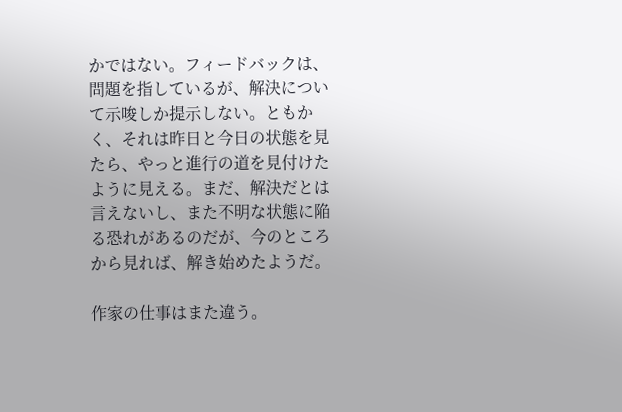かではない。フィードバックは、問題を指しているが、解決について示唆しか提示しない。ともかく、それは昨日と今日の状態を見たら、やっと進行の道を見付けたように見える。まだ、解決だとは言えないし、また不明な状態に陥る恐れがあるのだが、今のところから見れば、解き始めたようだ。

作家の仕事はまた違う。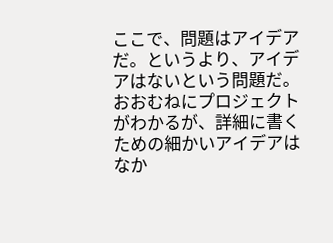ここで、問題はアイデアだ。というより、アイデアはないという問題だ。おおむねにプロジェクトがわかるが、詳細に書くための細かいアイデアはなか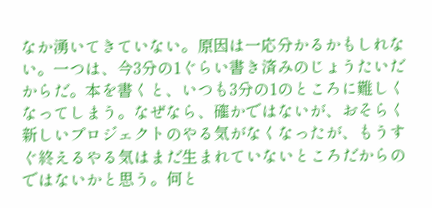なか湧いてきていない。原因は一応分かるかもしれない。一つは、今3分の1ぐらい書き済みのじょうたいだからだ。本を書くと、いつも3分の1のところに難しくなってしまう。なぜなら、確かではないが、おそらく新しいプロジェクトのやる気がなくなったが、もうすぐ終えるやる気はまだ生まれていないところだからのではないかと思う。何と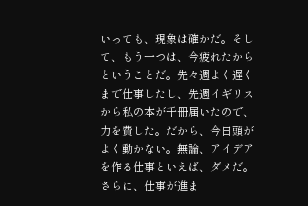いっても、現象は確かだ。そして、もう一つは、今疲れたからということだ。先々週よく遅くまで仕事したし、先週イギリスから私の本が千冊届いたので、力を費した。だから、今日頭がよく動かない。無論、アイデアを作る仕事といえば、ダメだ。さらに、仕事が進ま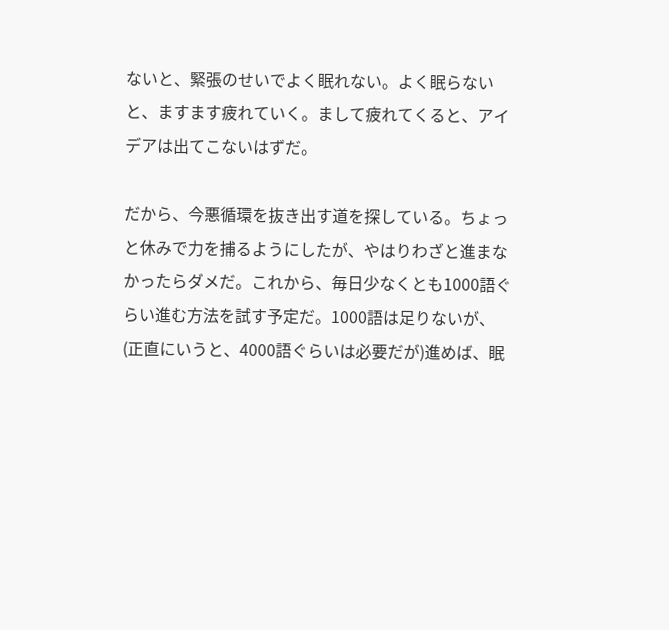ないと、緊張のせいでよく眠れない。よく眠らないと、ますます疲れていく。まして疲れてくると、アイデアは出てこないはずだ。

だから、今悪循環を抜き出す道を探している。ちょっと休みで力を捕るようにしたが、やはりわざと進まなかったらダメだ。これから、毎日少なくとも1000語ぐらい進む方法を試す予定だ。1000語は足りないが、(正直にいうと、4000語ぐらいは必要だが)進めば、眠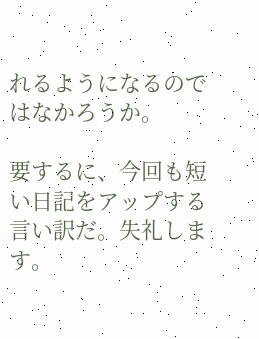れるようになるのではなかろうか。

要するに、今回も短い日記をアップする言い訳だ。失礼します。